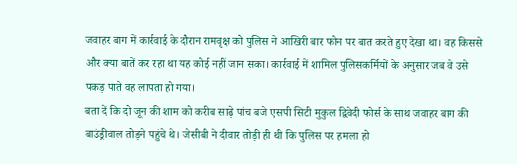जवाहर बाग में कार्रवाई के दौरान रामवृक्ष को पुलिस ने आखिरी बार फोन पर बात करते हुए देखा था। वह किससे और क्या बातें कर रहा था यह कोई नहीं जान सका। कार्रवाई में शामिल पुलिसकर्मियों के अनुसार जब वे उसे पकड़ पाते वह लापता हो गया।
बता दें कि दो जून की शाम को करीब साढ़े पांच बजे एसपी सिटी मुकुल द्विवेदी फोर्स के साथ जवाहर बाग की बाउंड्रीवाल तोड़ने पहुंचे थे। जेसीबी ने दीवार तोड़ी ही थी कि पुलिस पर हमला हो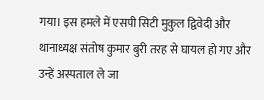गया। इस हमले में एसपी सिटी मुकुल द्विवेदी और थानाध्यक्ष संतोष कुमार बुरी तरह से घायल हो गए और उन्हें अस्पताल ले जा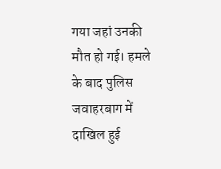गया जहां उनकी मौत हो गई। हमले के बाद पुलिस जवाहरबाग में दाखिल हुई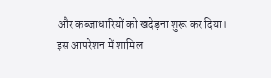और कब्जाधारियों को खदेड़ना शुरू कर दिया।
इस आपरेशन में शामिल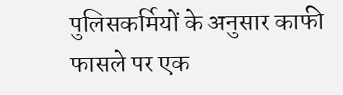पुलिसकर्मियों के अनुसार काफी फासले पर एक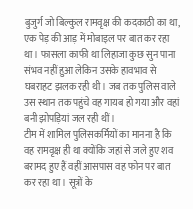बुजुर्ग जो बिल्कुल रामवृक्ष की कदकाठी का था, एक पेड़ की आड़ में मोबाइल पर बात कर रहा था। फासला काफी था लिहाजा कुछ सुन पाना संभव नहीं हुआ लेकिन उसके हावभाव से घबराहट झलक रही थी। जब तक पुलिस वाले उस स्थान तक पहुंचे वह गायब हो गया और वहां बनी झोपड़ियां जल रही थीं।
टीम में शामिल पुलिसकर्मियों का मानना है कि वह रामवृक्ष ही था क्योंकि जहां से जले हुए शव बरामद हुए हैं वहीं आसपास वह फोन पर बात कर रहा था। सूत्रों के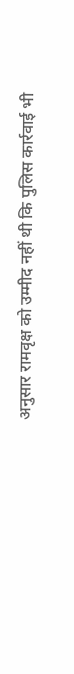अनुसार रामवृक्ष को उम्मीद नहीं थी कि पुलिस कार्रवाई भी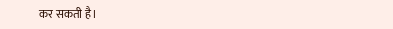कर सकती है।